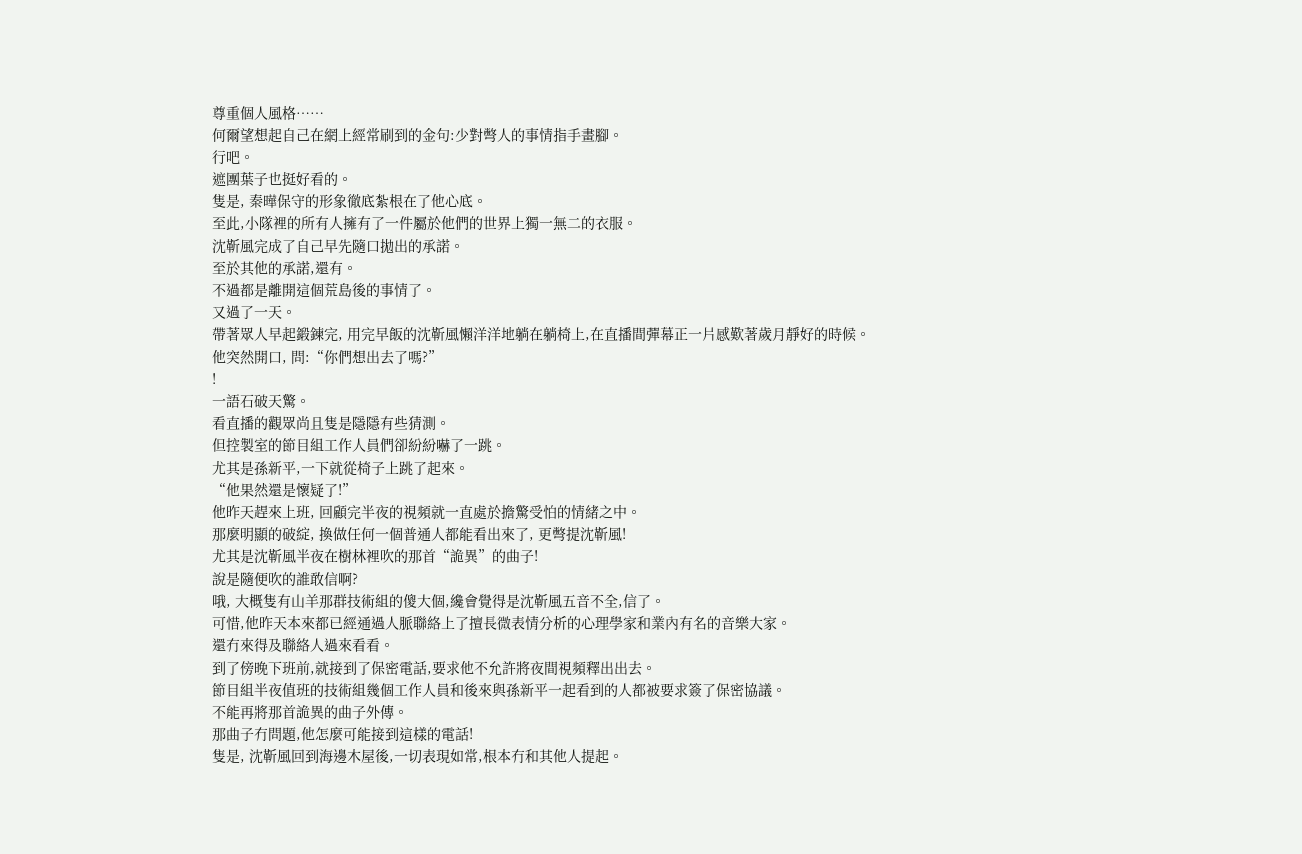尊重個人風格……
何爾望想起自己在網上經常刷到的金句:少對彆人的事情指手畫腳。
行吧。
遮團葉子也挺好看的。
隻是, 秦曄保守的形象徹底紮根在了他心底。
至此,小隊裡的所有人擁有了一件屬於他們的世界上獨一無二的衣服。
沈靳風完成了自己早先隨口拋出的承諾。
至於其他的承諾,還有。
不過都是離開這個荒島後的事情了。
又過了一天。
帶著眾人早起鍛鍊完, 用完早飯的沈靳風懶洋洋地躺在躺椅上,在直播間彈幕正一片感歎著歲月靜好的時候。
他突然開口, 問:“你們想出去了嗎?”
!
一語石破天驚。
看直播的觀眾尚且隻是隱隱有些猜測。
但控製室的節目組工作人員們卻紛紛嚇了一跳。
尤其是孫新平,一下就從椅子上跳了起來。
“他果然還是懷疑了!”
他昨天趕來上班, 回顧完半夜的視頻就一直處於擔驚受怕的情緒之中。
那麼明顯的破綻, 換做任何一個普通人都能看出來了, 更彆提沈靳風!
尤其是沈靳風半夜在樹林裡吹的那首“詭異”的曲子!
說是隨便吹的誰敢信啊?
哦, 大概隻有山羊那群技術組的傻大個,纔會覺得是沈靳風五音不全,信了。
可惜,他昨天本來都已經通過人脈聯絡上了擅長微表情分析的心理學家和業內有名的音樂大家。
還冇來得及聯絡人過來看看。
到了傍晚下班前,就接到了保密電話,要求他不允許將夜間視頻釋出出去。
節目組半夜值班的技術組幾個工作人員和後來與孫新平一起看到的人都被要求簽了保密協議。
不能再將那首詭異的曲子外傳。
那曲子冇問題,他怎麼可能接到這樣的電話!
隻是, 沈靳風回到海邊木屋後,一切表現如常,根本冇和其他人提起。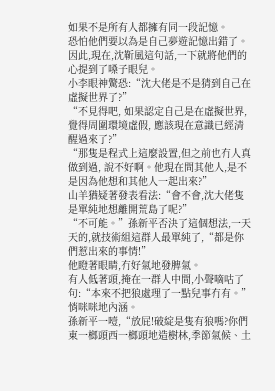如果不是所有人都擁有同一段記憶。
恐怕他們要以為是自己夢遊記憶出錯了。
因此,現在,沈靳風這句話,一下就將他們的心提到了嗓子眼兒。
小李眼神驚恐:“沈大佬是不是猜到自己在虛擬世界了?”
“不見得吧, 如果認定自己是在虛擬世界,覺得周圍環境虛假, 應該現在意識已經清醒過來了?”
“那隻是程式上這麼設置,但之前也冇人真做到過, 說不好啊。他現在問其他人,是不是因為他想和其他人一起出來?”
山羊猶疑著發表看法:“會不會,沈大佬隻是單純地想離開荒島了呢?”
“不可能。”孫新平否決了這個想法,一天天的,就技術組這群人最單純了,“都是你們惹出來的事情!”
他瞪著眼睛,冇好氣地發脾氣。
有人低著頭,掩在一群人中間,小聲嘀咕了句:“本來不把狼處理了一點兒事冇有。”
悄咪咪地內涵。
孫新平一噎,“放屁!破綻是隻有狼嗎?你們東一榔頭西一榔頭地造樹林,季節氣候、土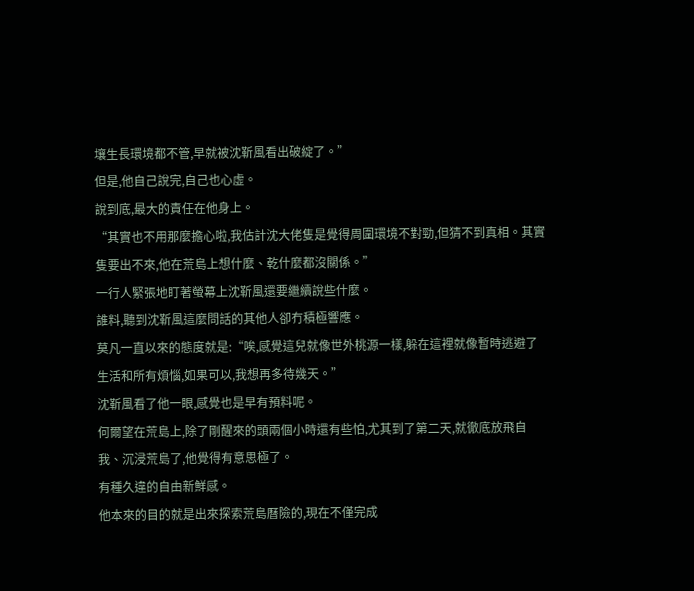壤生長環境都不管,早就被沈靳風看出破綻了。”
但是,他自己說完,自己也心虛。
說到底,最大的責任在他身上。
“其實也不用那麼擔心啦,我估計沈大佬隻是覺得周圍環境不對勁,但猜不到真相。其實隻要出不來,他在荒島上想什麼、乾什麼都沒關係。”
一行人緊張地盯著螢幕上沈靳風還要繼續說些什麼。
誰料,聽到沈靳風這麼問話的其他人卻冇積極響應。
莫凡一直以來的態度就是:“唉,感覺這兒就像世外桃源一樣,躲在這裡就像暫時逃避了生活和所有煩惱,如果可以,我想再多待幾天。”
沈靳風看了他一眼,感覺也是早有預料呢。
何爾望在荒島上,除了剛醒來的頭兩個小時還有些怕,尤其到了第二天,就徹底放飛自我、沉浸荒島了,他覺得有意思極了。
有種久違的自由新鮮感。
他本來的目的就是出來探索荒島曆險的,現在不僅完成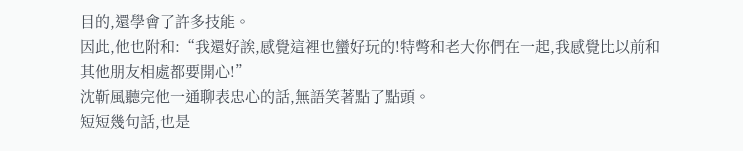目的,還學會了許多技能。
因此,他也附和:“我還好誒,感覺這裡也蠻好玩的!特彆和老大你們在一起,我感覺比以前和其他朋友相處都要開心!”
沈靳風聽完他一通聊表忠心的話,無語笑著點了點頭。
短短幾句話,也是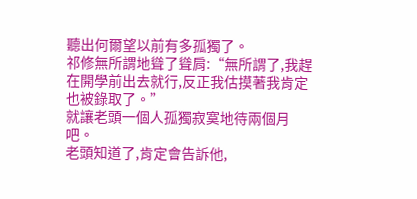聽出何爾望以前有多孤獨了。
祁修無所謂地聳了聳肩:“無所謂了,我趕在開學前出去就行,反正我估摸著我肯定也被錄取了。”
就讓老頭一個人孤獨寂寞地待兩個月吧。
老頭知道了,肯定會告訴他,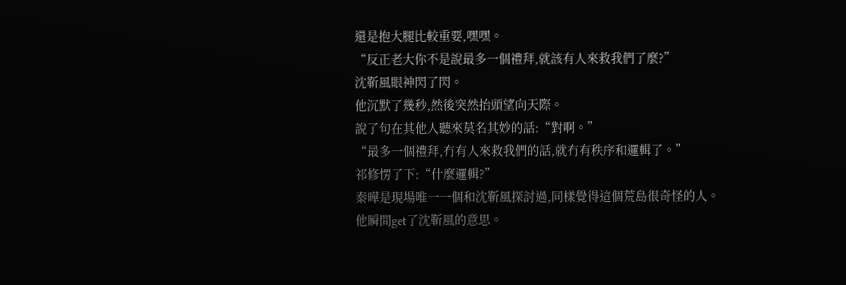還是抱大腿比較重要,嘿嘿。
“反正老大你不是說最多一個禮拜,就該有人來救我們了麼?”
沈靳風眼神閃了閃。
他沉默了幾秒,然後突然抬頭望向天際。
說了句在其他人聽來莫名其妙的話:“對啊。”
“最多一個禮拜,冇有人來救我們的話,就冇有秩序和邏輯了。”
祁修愣了下:“什麼邏輯?”
秦曄是現場唯一一個和沈靳風探討過,同樣覺得這個荒島很奇怪的人。
他瞬間get了沈靳風的意思。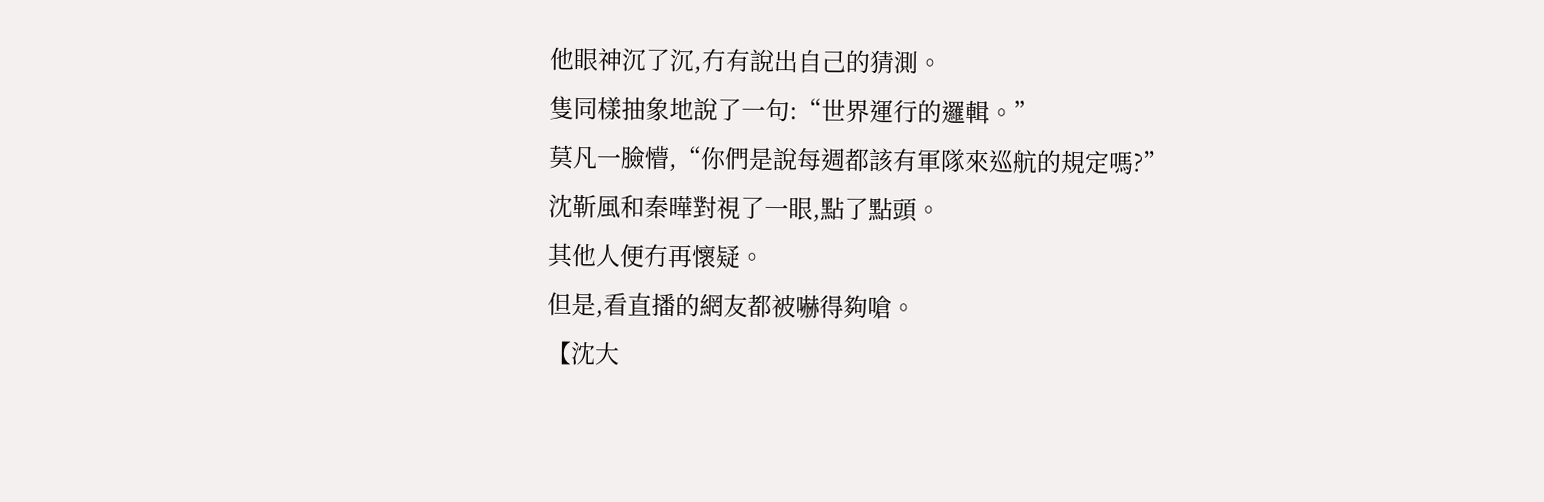他眼神沉了沉,冇有說出自己的猜測。
隻同樣抽象地說了一句:“世界運行的邏輯。”
莫凡一臉懵,“你們是說每週都該有軍隊來巡航的規定嗎?”
沈靳風和秦曄對視了一眼,點了點頭。
其他人便冇再懷疑。
但是,看直播的網友都被嚇得夠嗆。
【沈大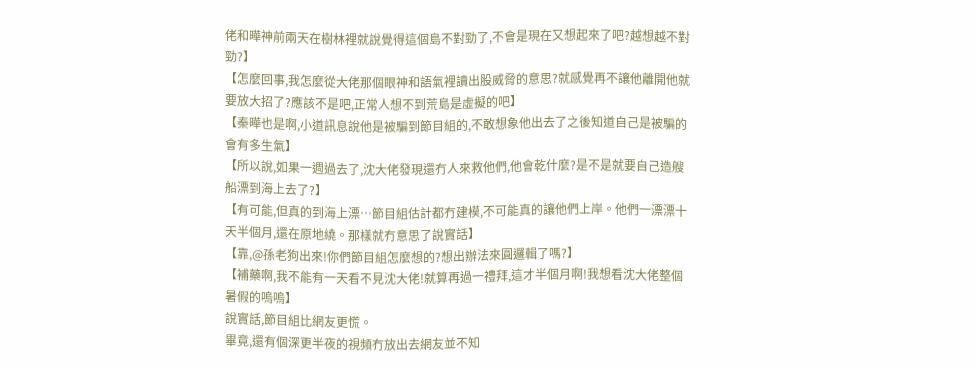佬和曄神前兩天在樹林裡就說覺得這個島不對勁了,不會是現在又想起來了吧?越想越不對勁?】
【怎麼回事,我怎麼從大佬那個眼神和語氣裡讀出股威脅的意思?就感覺再不讓他離開他就要放大招了?應該不是吧,正常人想不到荒島是虛擬的吧】
【秦曄也是啊,小道訊息說他是被騙到節目組的,不敢想象他出去了之後知道自己是被騙的會有多生氣】
【所以說,如果一週過去了,沈大佬發現還冇人來救他們,他會乾什麼?是不是就要自己造艘船漂到海上去了?】
【有可能,但真的到海上漂…節目組估計都冇建模,不可能真的讓他們上岸。他們一漂漂十天半個月,還在原地繞。那樣就冇意思了說實話】
【靠,@孫老狗出來!你們節目組怎麼想的?想出辦法來圓邏輯了嗎?】
【補藥啊,我不能有一天看不見沈大佬!就算再過一禮拜,這才半個月啊!我想看沈大佬整個暑假的嗚嗚】
說實話,節目組比網友更慌。
畢竟,還有個深更半夜的視頻冇放出去網友並不知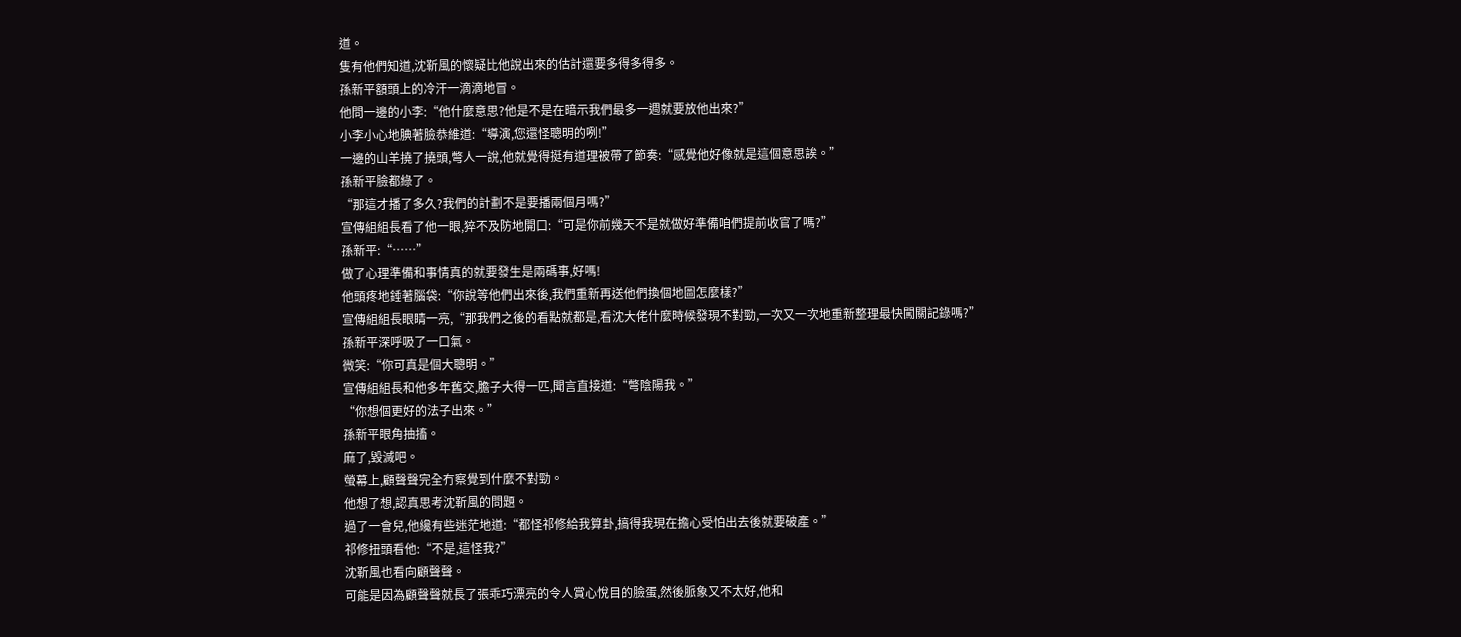道。
隻有他們知道,沈靳風的懷疑比他說出來的估計還要多得多得多。
孫新平額頭上的冷汗一滴滴地冒。
他問一邊的小李:“他什麼意思?他是不是在暗示我們最多一週就要放他出來?”
小李小心地腆著臉恭維道:“導演,您還怪聰明的咧!”
一邊的山羊撓了撓頭,彆人一說,他就覺得挺有道理被帶了節奏:“感覺他好像就是這個意思誒。”
孫新平臉都綠了。
“那這才播了多久?我們的計劃不是要播兩個月嗎?”
宣傳組組長看了他一眼,猝不及防地開口:“可是你前幾天不是就做好準備咱們提前收官了嗎?”
孫新平:“……”
做了心理準備和事情真的就要發生是兩碼事,好嗎!
他頭疼地錘著腦袋:“你說等他們出來後,我們重新再送他們換個地圖怎麼樣?”
宣傳組組長眼睛一亮,“那我們之後的看點就都是,看沈大佬什麼時候發現不對勁,一次又一次地重新整理最快闖關記錄嗎?”
孫新平深呼吸了一口氣。
微笑:“你可真是個大聰明。”
宣傳組組長和他多年舊交,膽子大得一匹,聞言直接道:“彆陰陽我。”
“你想個更好的法子出來。”
孫新平眼角抽搐。
麻了,毀滅吧。
螢幕上,顧聲聲完全冇察覺到什麼不對勁。
他想了想,認真思考沈靳風的問題。
過了一會兒,他纔有些迷茫地道:“都怪祁修給我算卦,搞得我現在擔心受怕出去後就要破產。”
祁修扭頭看他:“不是,這怪我?”
沈靳風也看向顧聲聲。
可能是因為顧聲聲就長了張乖巧漂亮的令人賞心悅目的臉蛋,然後脈象又不太好,他和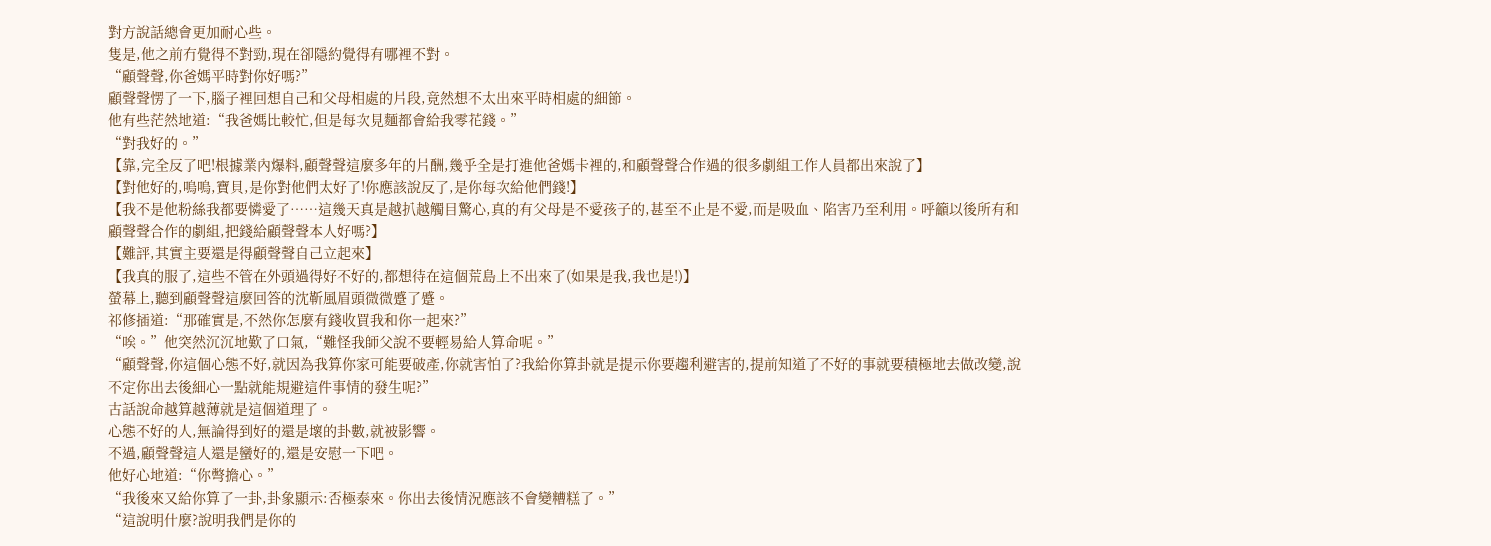對方說話總會更加耐心些。
隻是,他之前冇覺得不對勁,現在卻隱約覺得有哪裡不對。
“顧聲聲,你爸媽平時對你好嗎?”
顧聲聲愣了一下,腦子裡回想自己和父母相處的片段,竟然想不太出來平時相處的細節。
他有些茫然地道:“我爸媽比較忙,但是每次見麵都會給我零花錢。”
“對我好的。”
【靠,完全反了吧!根據業內爆料,顧聲聲這麼多年的片酬,幾乎全是打進他爸媽卡裡的,和顧聲聲合作過的很多劇組工作人員都出來說了】
【對他好的,嗚嗚,寶貝,是你對他們太好了!你應該說反了,是你每次給他們錢!】
【我不是他粉絲我都要憐愛了……這幾天真是越扒越觸目驚心,真的有父母是不愛孩子的,甚至不止是不愛,而是吸血、陷害乃至利用。呼籲以後所有和顧聲聲合作的劇組,把錢給顧聲聲本人好嗎?】
【難評,其實主要還是得顧聲聲自己立起來】
【我真的服了,這些不管在外頭過得好不好的,都想待在這個荒島上不出來了(如果是我,我也是!)】
螢幕上,聽到顧聲聲這麼回答的沈靳風眉頭微微蹙了蹙。
祁修插道:“那確實是,不然你怎麼有錢收買我和你一起來?”
“唉。”他突然沉沉地歎了口氣,“難怪我師父說不要輕易給人算命呢。”
“顧聲聲,你這個心態不好,就因為我算你家可能要破產,你就害怕了?我給你算卦就是提示你要趨利避害的,提前知道了不好的事就要積極地去做改變,說不定你出去後細心一點就能規避這件事情的發生呢?”
古話說命越算越薄就是這個道理了。
心態不好的人,無論得到好的還是壞的卦數,就被影響。
不過,顧聲聲這人還是蠻好的,還是安慰一下吧。
他好心地道:“你彆擔心。”
“我後來又給你算了一卦,卦象顯示:否極泰來。你出去後情況應該不會變糟糕了。”
“這說明什麼?說明我們是你的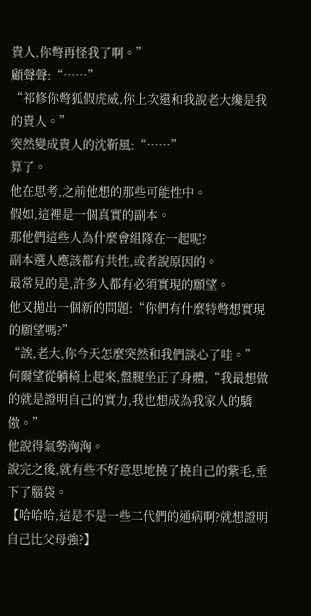貴人,你彆再怪我了啊。”
顧聲聲:“……”
“祁修你彆狐假虎威,你上次還和我說老大纔是我的貴人。”
突然變成貴人的沈靳風:“……”
算了。
他在思考,之前他想的那些可能性中。
假如,這裡是一個真實的副本。
那他們這些人為什麼會組隊在一起呢?
副本選人應該都有共性,或者說原因的。
最常見的是,許多人都有必須實現的願望。
他又拋出一個新的問題:“你們有什麼特彆想實現的願望嗎?”
“誒,老大,你今天怎麼突然和我們談心了哇。”
何爾望從躺椅上起來,盤腿坐正了身體,“我最想做的就是證明自己的實力,我也想成為我家人的驕傲。”
他說得氣勢洶洶。
說完之後,就有些不好意思地撓了撓自己的紫毛,垂下了腦袋。
【哈哈哈,這是不是一些二代們的通病啊?就想證明自己比父母強?】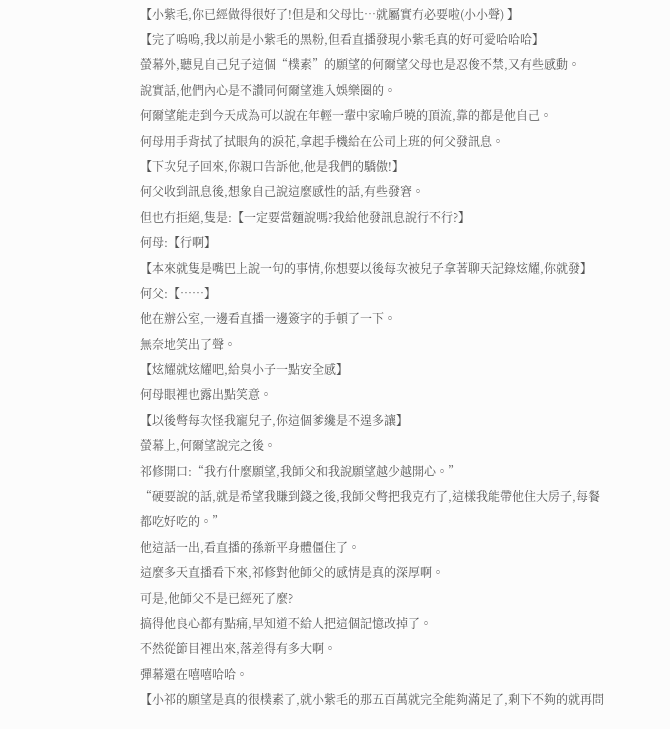【小紫毛,你已經做得很好了!但是和父母比…就屬實冇必要啦(小小聲) 】
【完了嗚嗚,我以前是小紫毛的黑粉,但看直播發現小紫毛真的好可愛哈哈哈】
螢幕外,聽見自己兒子這個“樸素”的願望的何爾望父母也是忍俊不禁,又有些感動。
說實話,他們內心是不讚同何爾望進入娛樂圈的。
何爾望能走到今天成為可以說在年輕一輩中家喻戶曉的頂流,靠的都是他自己。
何母用手背拭了拭眼角的淚花,拿起手機給在公司上班的何父發訊息。
【下次兒子回來,你親口告訴他,他是我們的驕傲!】
何父收到訊息後,想象自己說這麼感性的話,有些發窘。
但也冇拒絕,隻是:【一定要當麵說嗎?我給他發訊息說行不行?】
何母:【行啊】
【本來就隻是嘴巴上說一句的事情,你想要以後每次被兒子拿著聊天記錄炫耀,你就發】
何父:【……】
他在辦公室,一邊看直播一邊簽字的手頓了一下。
無奈地笑出了聲。
【炫耀就炫耀吧,給臭小子一點安全感】
何母眼裡也露出點笑意。
【以後彆每次怪我寵兒子,你這個爹纔是不遑多讓】
螢幕上,何爾望說完之後。
祁修開口:“我冇什麼願望,我師父和我說願望越少越開心。”
“硬要說的話,就是希望我賺到錢之後,我師父彆把我克冇了,這樣我能帶他住大房子,每餐都吃好吃的。”
他這話一出,看直播的孫新平身體僵住了。
這麼多天直播看下來,祁修對他師父的感情是真的深厚啊。
可是,他師父不是已經死了麼?
搞得他良心都有點痛,早知道不給人把這個記憶改掉了。
不然從節目裡出來,落差得有多大啊。
彈幕還在嘻嘻哈哈。
【小祁的願望是真的很樸素了,就小紫毛的那五百萬就完全能夠滿足了,剩下不夠的就再問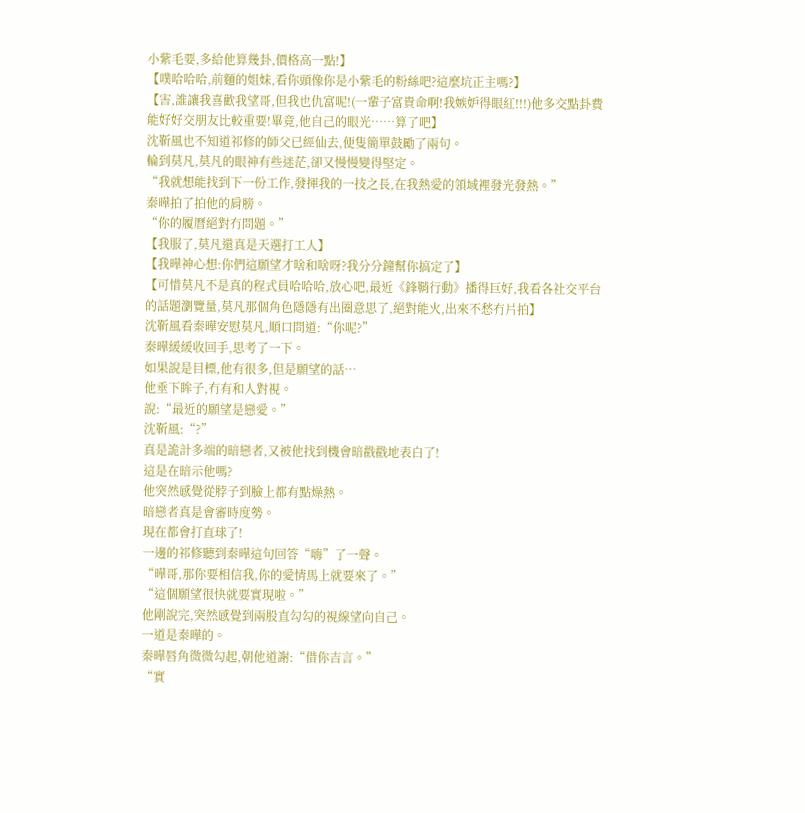小紫毛要,多給他算幾卦,價格高一點!】
【噗哈哈哈,前麵的姐妹,看你頭像你是小紫毛的粉絲吧?這麼坑正主嗎?】
【害,誰讓我喜歡我望哥,但我也仇富呢!(一輩子富貴命啊!我嫉妒得眼紅!!!)他多交點卦費能好好交朋友比較重要!畢竟,他自己的眼光……算了吧】
沈靳風也不知道祁修的師父已經仙去,便隻簡單鼓勵了兩句。
輪到莫凡,莫凡的眼神有些迷茫,卻又慢慢變得堅定。
“我就想能找到下一份工作,發揮我的一技之長,在我熱愛的領域裡發光發熱。”
秦曄拍了拍他的肩膀。
“你的履曆絕對冇問題。”
【我服了,莫凡還真是天選打工人】
【我曄神心想:你們這願望才啥和啥呀?我分分鐘幫你搞定了】
【可惜莫凡不是真的程式員哈哈哈,放心吧,最近《鋒鞘行動》播得巨好,我看各社交平台的話題瀏覽量,莫凡那個角色隱隱有出圈意思了,絕對能火,出來不愁冇片拍】
沈靳風看秦曄安慰莫凡,順口問道:“你呢?”
秦曄緩緩收回手,思考了一下。
如果說是目標,他有很多,但是願望的話…
他垂下眸子,冇有和人對視。
說:“最近的願望是戀愛。”
沈靳風:“?”
真是詭計多端的暗戀者,又被他找到機會暗戳戳地表白了!
這是在暗示他嗎?
他突然感覺從脖子到臉上都有點燥熱。
暗戀者真是會審時度勢。
現在都會打直球了!
一邊的祁修聽到秦曄這句回答“嗨”了一聲。
“曄哥,那你要相信我,你的愛情馬上就要來了。”
“這個願望很快就要實現啦。”
他剛說完,突然感覺到兩股直勾勾的視線望向自己。
一道是秦曄的。
秦曄唇角微微勾起,朝他道謝:“借你吉言。”
“實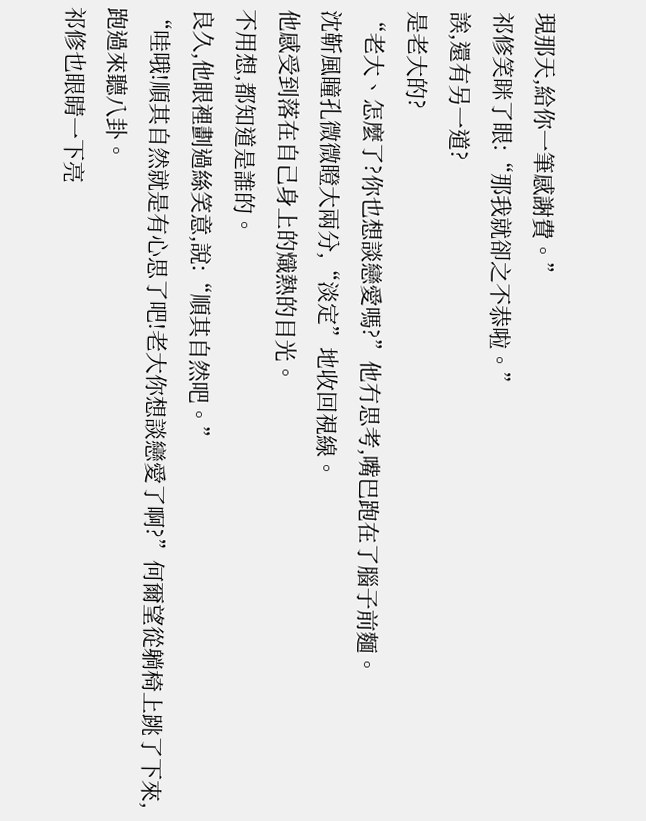現那天,給你一筆感謝費。”
祁修笑眯了眼:“那我就卻之不恭啦。”
誒,還有另一道?
是老大的?
“老大、怎麼了?你也想談戀愛嗎?”他冇思考,嘴巴跑在了腦子前麵。
沈靳風瞳孔微微瞪大兩分,“淡定”地收回視線。
他感受到落在自己身上的熾熱的目光。
不用想,都知道是誰的。
良久,他眼裡劃過絲笑意,說:“順其自然吧。”
“哇哦!順其自然就是有心思了吧!老大你想談戀愛了啊?”何爾望從躺椅上跳了下來,跑過來聽八卦。
祁修也眼睛一下亮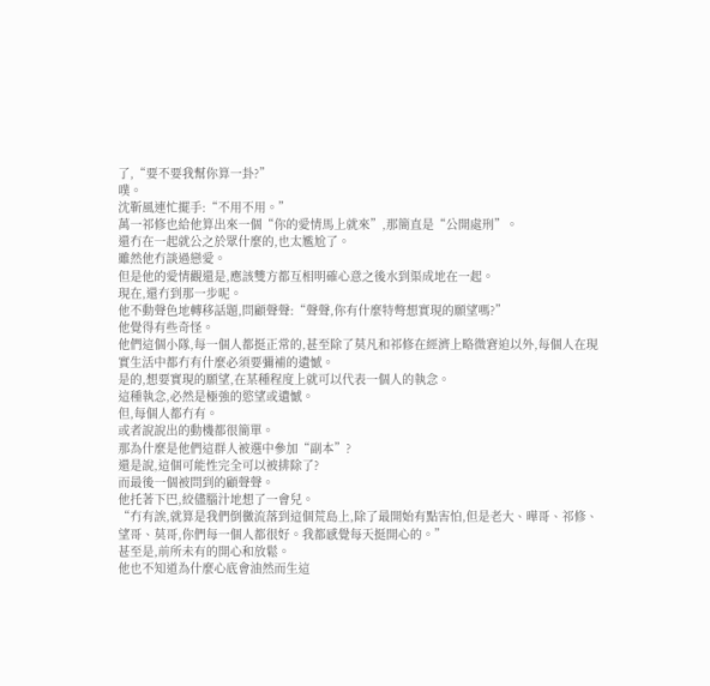了,“要不要我幫你算一卦?”
噗。
沈靳風連忙擺手:“不用不用。”
萬一祁修也給他算出來一個“你的愛情馬上就來”,那簡直是“公開處刑”。
還冇在一起就公之於眾什麼的,也太尷尬了。
雖然他冇談過戀愛。
但是他的愛情觀還是,應該雙方都互相明確心意之後水到渠成地在一起。
現在,還冇到那一步呢。
他不動聲色地轉移話題,問顧聲聲:“聲聲,你有什麼特彆想實現的願望嗎?”
他覺得有些奇怪。
他們這個小隊,每一個人都挺正常的,甚至除了莫凡和祁修在經濟上略微窘迫以外,每個人在現實生活中都冇有什麼必須要彌補的遺憾。
是的,想要實現的願望,在某種程度上就可以代表一個人的執念。
這種執念,必然是極強的慾望或遺憾。
但,每個人都冇有。
或者說說出的動機都很簡單。
那為什麼是他們這群人被選中參加“副本”?
還是說,這個可能性完全可以被排除了?
而最後一個被問到的顧聲聲。
他托著下巴,絞儘腦汁地想了一會兒。
“冇有誒,就算是我們倒黴流落到這個荒島上,除了最開始有點害怕,但是老大、曄哥、祁修、望哥、莫哥,你們每一個人都很好。我都感覺每天挺開心的。”
甚至是,前所未有的開心和放鬆。
他也不知道為什麼心底會油然而生這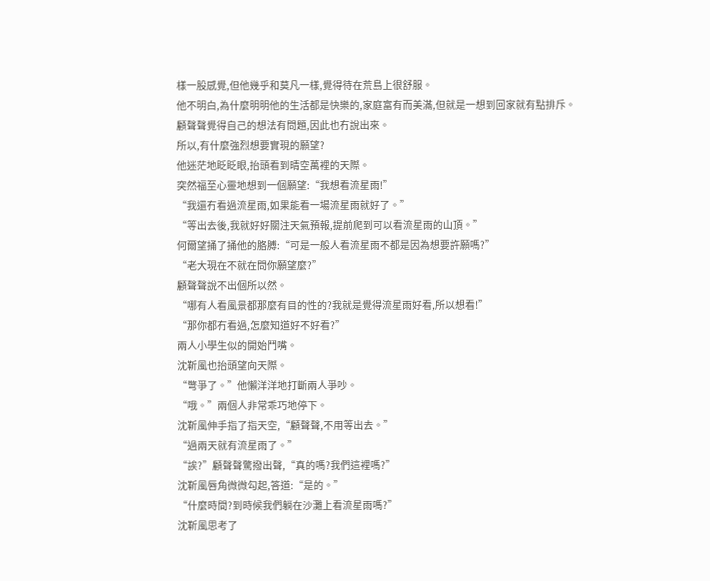樣一股感覺,但他幾乎和莫凡一樣,覺得待在荒島上很舒服。
他不明白,為什麼明明他的生活都是快樂的,家庭富有而美滿,但就是一想到回家就有點排斥。
顧聲聲覺得自己的想法有問題,因此也冇說出來。
所以,有什麼強烈想要實現的願望?
他迷茫地眨眨眼,抬頭看到晴空萬裡的天際。
突然福至心靈地想到一個願望:“我想看流星雨!”
“我還冇看過流星雨,如果能看一場流星雨就好了。”
“等出去後,我就好好關注天氣預報,提前爬到可以看流星雨的山頂。”
何爾望捅了捅他的胳膊:“可是一般人看流星雨不都是因為想要許願嗎?”
“老大現在不就在問你願望麼?”
顧聲聲說不出個所以然。
“哪有人看風景都那麼有目的性的?我就是覺得流星雨好看,所以想看!”
“那你都冇看過,怎麼知道好不好看?”
兩人小學生似的開始鬥嘴。
沈靳風也抬頭望向天際。
“彆爭了。”他懶洋洋地打斷兩人爭吵。
“哦。”兩個人非常乖巧地停下。
沈靳風伸手指了指天空,“顧聲聲,不用等出去。”
“過兩天就有流星雨了。”
“誒?”顧聲聲驚撥出聲,“真的嗎?我們這裡嗎?”
沈靳風唇角微微勾起,答道:“是的。”
“什麼時間?到時候我們躺在沙灘上看流星雨嗎?”
沈靳風思考了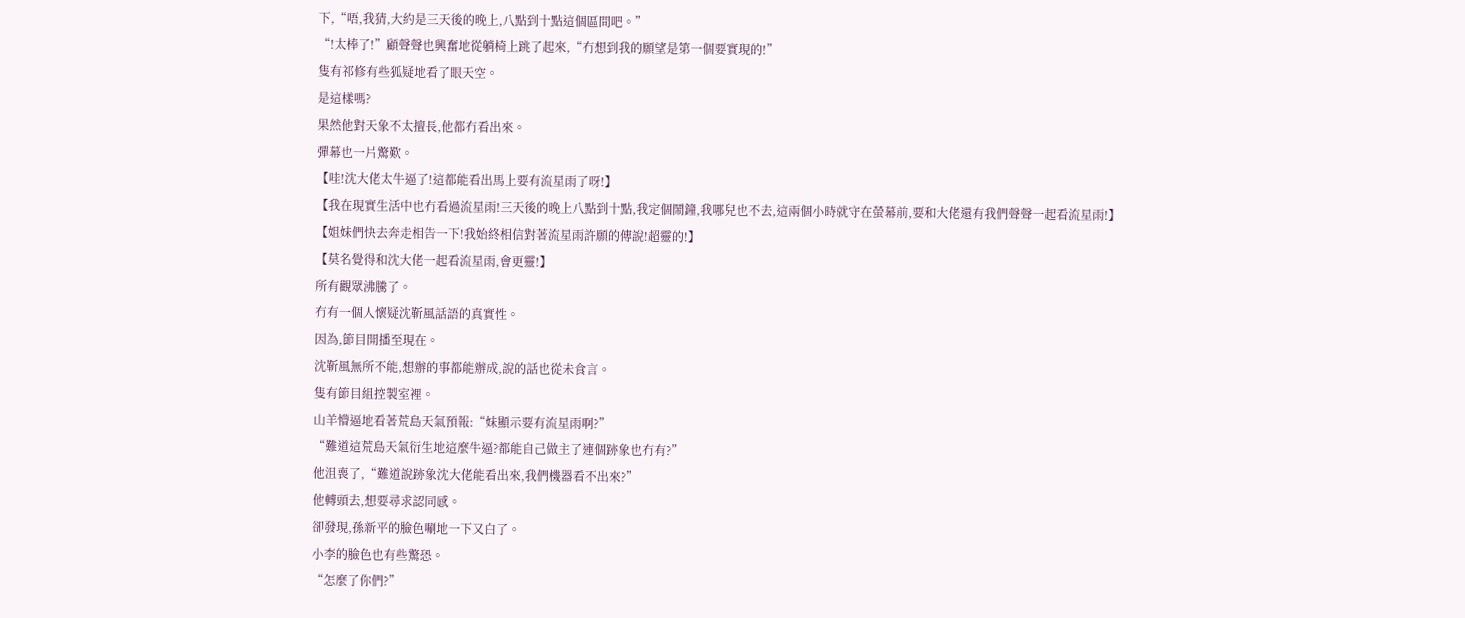下,“唔,我猜,大約是三天後的晚上,八點到十點這個區間吧。”
“!太棒了!”顧聲聲也興奮地從躺椅上跳了起來,“冇想到我的願望是第一個要實現的!”
隻有祁修有些狐疑地看了眼天空。
是這樣嗎?
果然他對天象不太擅長,他都冇看出來。
彈幕也一片驚歎。
【哇!沈大佬太牛逼了!這都能看出馬上要有流星雨了呀!】
【我在現實生活中也冇看過流星雨!三天後的晚上八點到十點,我定個鬧鐘,我哪兒也不去,這兩個小時就守在螢幕前,要和大佬還有我們聲聲一起看流星雨!】
【姐妹們快去奔走相告一下!我始終相信對著流星雨許願的傳說!超靈的!】
【莫名覺得和沈大佬一起看流星雨,會更靈!】
所有觀眾沸騰了。
冇有一個人懷疑沈靳風話語的真實性。
因為,節目開播至現在。
沈靳風無所不能,想辦的事都能辦成,說的話也從未食言。
隻有節目組控製室裡。
山羊懵逼地看著荒島天氣預報:“妹顯示要有流星雨啊?”
“難道這荒島天氣衍生地這麼牛逼?都能自己做主了連個跡象也冇有?”
他沮喪了,“難道說跡象沈大佬能看出來,我們機器看不出來?”
他轉頭去,想要尋求認同感。
卻發現,孫新平的臉色唰地一下又白了。
小李的臉色也有些驚恐。
“怎麼了你們?”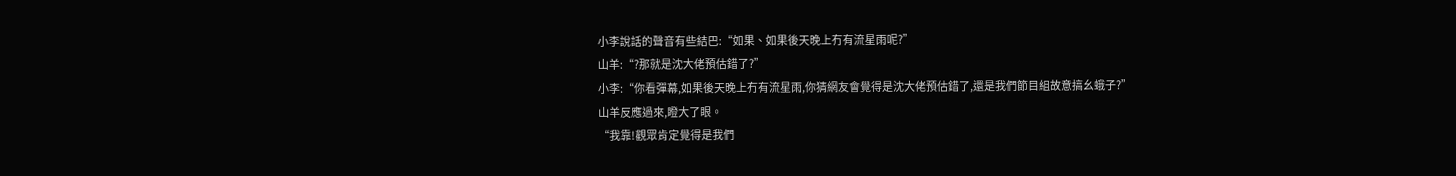小李說話的聲音有些結巴:“如果、如果後天晚上冇有流星雨呢?”
山羊:“?那就是沈大佬預估錯了?”
小李:“你看彈幕,如果後天晚上冇有流星雨,你猜網友會覺得是沈大佬預估錯了,還是我們節目組故意搞幺蛾子?”
山羊反應過來,瞪大了眼。
“我靠!觀眾肯定覺得是我們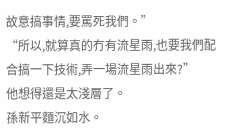故意搞事情,要罵死我們。”
“所以,就算真的冇有流星雨,也要我們配合搞一下技術,弄一場流星雨出來?”
他想得還是太淺層了。
孫新平麵沉如水。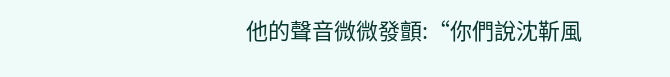他的聲音微微發顫:“你們說沈靳風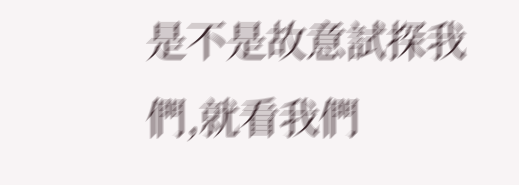是不是故意試探我們,就看我們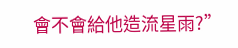會不會給他造流星雨?”